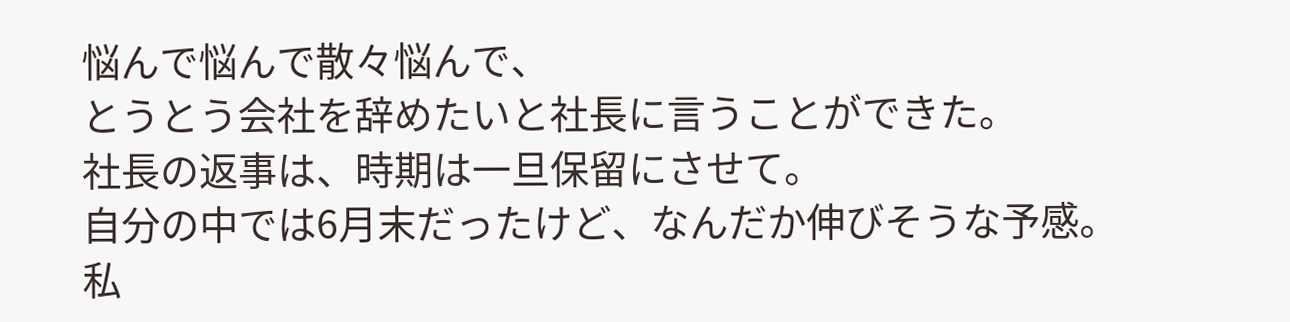悩んで悩んで散々悩んで、
とうとう会社を辞めたいと社長に言うことができた。
社長の返事は、時期は一旦保留にさせて。
自分の中では6月末だったけど、なんだか伸びそうな予感。
私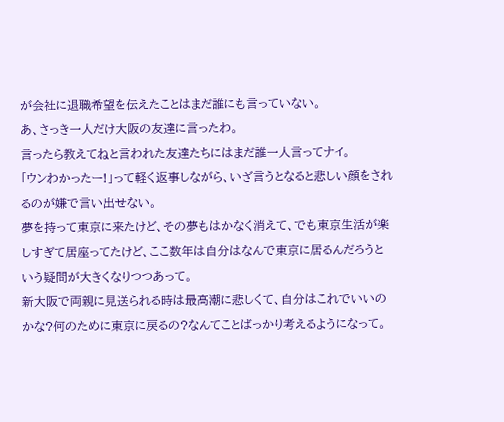が会社に退職希望を伝えたことはまだ誰にも言っていない。
あ、さっき一人だけ大阪の友達に言ったわ。
言ったら教えてねと言われた友達たちにはまだ誰一人言ってナイ。
「ウンわかったー!」って軽く返事しながら、いざ言うとなると悲しい顔をされるのが嫌で言い出せない。
夢を持って東京に来たけど、その夢もはかなく消えて、でも東京生活が楽しすぎて居座ってたけど、ここ数年は自分はなんで東京に居るんだろうという疑問が大きくなりつつあって。
新大阪で両親に見送られる時は最高潮に悲しくて、自分はこれでいいのかな?何のために東京に戻るの?なんてことばっかり考えるようになって。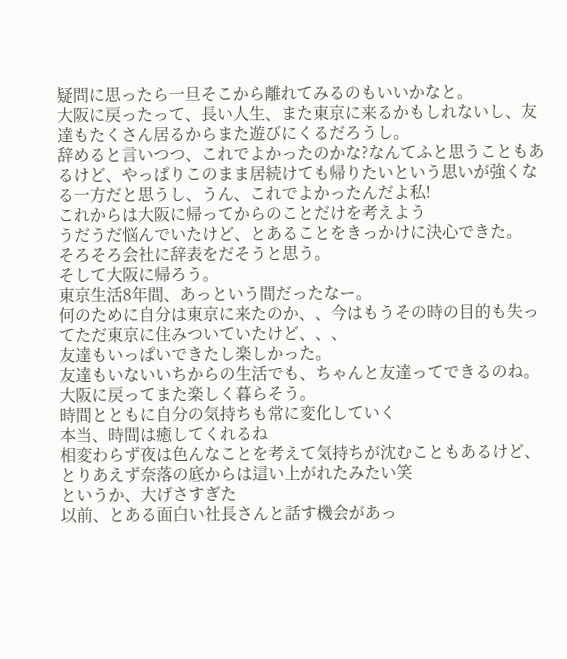疑問に思ったら一旦そこから離れてみるのもいいかなと。
大阪に戻ったって、長い人生、また東京に来るかもしれないし、友達もたくさん居るからまた遊びにくるだろうし。
辞めると言いつつ、これでよかったのかな?なんてふと思うこともあるけど、やっぱりこのまま居続けても帰りたいという思いが強くなる一方だと思うし、うん、これでよかったんだよ私!
これからは大阪に帰ってからのことだけを考えよう
うだうだ悩んでいたけど、とあることをきっかけに決心できた。
そろそろ会社に辞表をだそうと思う。
そして大阪に帰ろう。
東京生活8年間、あっという間だったなー。
何のために自分は東京に来たのか、、今はもうその時の目的も失ってただ東京に住みついていたけど、、、
友達もいっぱいできたし楽しかった。
友達もいないいちからの生活でも、ちゃんと友達ってできるのね。
大阪に戻ってまた楽しく暮らそう。
時間とともに自分の気持ちも常に変化していく
本当、時間は癒してくれるね
相変わらず夜は色んなことを考えて気持ちが沈むこともあるけど、とりあえず奈落の底からは這い上がれたみたい笑
というか、大げさすぎた
以前、とある面白い社長さんと話す機会があっ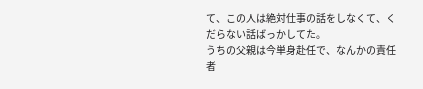て、この人は絶対仕事の話をしなくて、くだらない話ばっかしてた。
うちの父親は今単身赴任で、なんかの責任者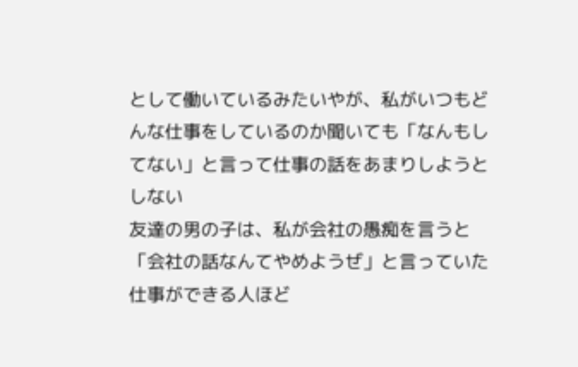として働いているみたいやが、私がいつもどんな仕事をしているのか聞いても「なんもしてない」と言って仕事の話をあまりしようとしない
友達の男の子は、私が会社の愚痴を言うと「会社の話なんてやめようぜ」と言っていた
仕事ができる人ほど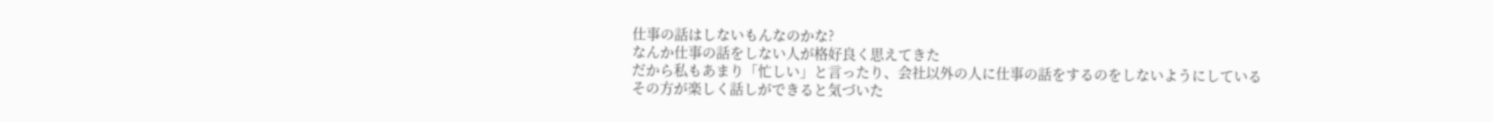仕事の話はしないもんなのかな?
なんか仕事の話をしない人が格好良く思えてきた
だから私もあまり「忙しい」と言ったり、会社以外の人に仕事の話をするのをしないようにしている
その方が楽しく話しができると気づいた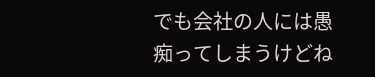でも会社の人には愚痴ってしまうけどね